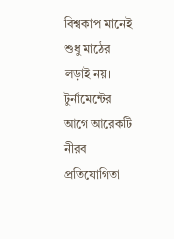বিশ্বকাপ মানেই শুধু মাঠের লড়াই নয়। টুর্নামেন্টের আগে আরেকটি নীরব প্রতিযোগিতা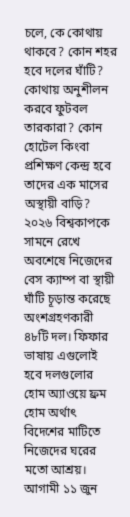চলে, কে কোথায় থাকবে? কোন শহর হবে দলের ঘাঁটি? কোথায় অনুশীলন করবে ফুটবল তারকারা? কোন হোটেল কিংবা প্রশিক্ষণ কেন্দ্র হবে তাদের এক মাসের অস্থায়ী বাড়ি?
২০২৬ বিশ্বকাপকে সামনে রেখে অবশেষে নিজেদের বেস ক্যাম্প বা স্থায়ী ঘাঁটি চূড়ান্ত করেছে অংশগ্রহণকারী ৪৮টি দল। ফিফার ভাষায় এগুলোই হবে দলগুলোর হোম অ্যাওয়ে ফ্রম হোম অর্থাৎ বিদেশের মাটিতে নিজেদের ঘরের মতো আশ্রয়।
আগামী ১১ জুন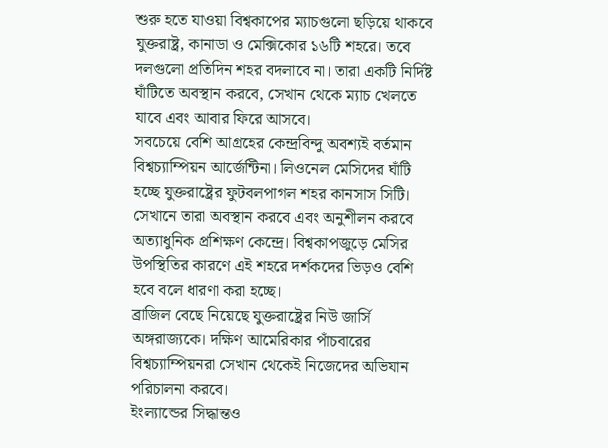শুরু হতে যাওয়া বিশ্বকাপের ম্যাচগুলো ছড়িয়ে থাকবে যুক্তরাষ্ট্র, কানাডা ও মেক্সিকোর ১৬টি শহরে। তবে দলগুলো প্রতিদিন শহর বদলাবে না। তারা একটি নির্দিষ্ট ঘাঁটিতে অবস্থান করবে, সেখান থেকে ম্যাচ খেলতে যাবে এবং আবার ফিরে আসবে।
সবচেয়ে বেশি আগ্রহের কেন্দ্রবিন্দু অবশ্যই বর্তমান বিশ্বচ্যাম্পিয়ন আর্জেন্টিনা। লিওনেল মেসিদের ঘাঁটি হচ্ছে যুক্তরাষ্ট্রের ফুটবলপাগল শহর কানসাস সিটি। সেখানে তারা অবস্থান করবে এবং অনুশীলন করবে অত্যাধুনিক প্রশিক্ষণ কেন্দ্রে। বিশ্বকাপজুড়ে মেসির উপস্থিতির কারণে এই শহরে দর্শকদের ভিড়ও বেশি হবে বলে ধারণা করা হচ্ছে।
ব্রাজিল বেছে নিয়েছে যুক্তরাষ্ট্রের নিউ জার্সি অঙ্গরাজ্যকে। দক্ষিণ আমেরিকার পাঁচবারের বিশ্বচ্যাম্পিয়নরা সেখান থেকেই নিজেদের অভিযান পরিচালনা করবে।
ইংল্যান্ডের সিদ্ধান্তও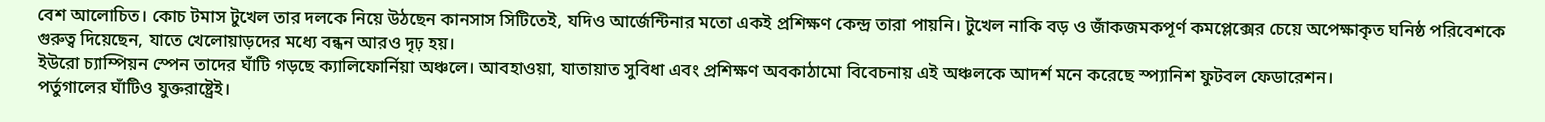বেশ আলোচিত। কোচ টমাস টুখেল তার দলকে নিয়ে উঠছেন কানসাস সিটিতেই, যদিও আর্জেন্টিনার মতো একই প্রশিক্ষণ কেন্দ্র তারা পায়নি। টুখেল নাকি বড় ও জাঁকজমকপূর্ণ কমপ্লেক্সের চেয়ে অপেক্ষাকৃত ঘনিষ্ঠ পরিবেশকে গুরুত্ব দিয়েছেন, যাতে খেলোয়াড়দের মধ্যে বন্ধন আরও দৃঢ় হয়।
ইউরো চ্যাম্পিয়ন স্পেন তাদের ঘাঁটি গড়ছে ক্যালিফোর্নিয়া অঞ্চলে। আবহাওয়া, যাতায়াত সুবিধা এবং প্রশিক্ষণ অবকাঠামো বিবেচনায় এই অঞ্চলকে আদর্শ মনে করেছে স্প্যানিশ ফুটবল ফেডারেশন।
পর্তুগালের ঘাঁটিও যুক্তরাষ্ট্রেই।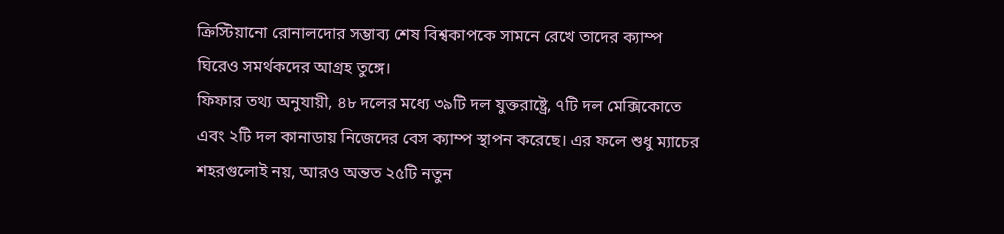ক্রিস্টিয়ানো রোনালদোর সম্ভাব্য শেষ বিশ্বকাপকে সামনে রেখে তাদের ক্যাম্প ঘিরেও সমর্থকদের আগ্রহ তুঙ্গে।
ফিফার তথ্য অনুযায়ী, ৪৮ দলের মধ্যে ৩৯টি দল যুক্তরাষ্ট্রে, ৭টি দল মেক্সিকোতে এবং ২টি দল কানাডায় নিজেদের বেস ক্যাম্প স্থাপন করেছে। এর ফলে শুধু ম্যাচের শহরগুলোই নয়, আরও অন্তত ২৫টি নতুন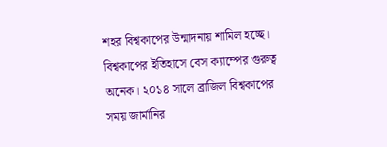শহর বিশ্বকাপের উন্মাদনায় শামিল হচ্ছে।
বিশ্বকাপের ইতিহাসে বেস ক্যাম্পের গুরুত্ব অনেক। ২০১৪ সালে ব্রাজিল বিশ্বকাপের সময় জার্মানির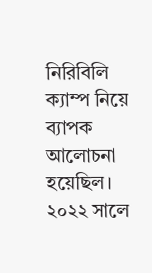নিরিবিলি ক্যাম্প নিয়ে ব্যাপক আলোচনা হয়েছিল। ২০২২ সালে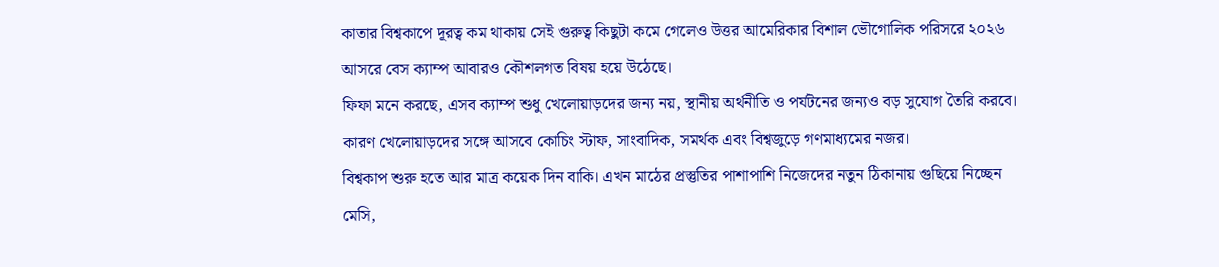কাতার বিশ্বকাপে দূরত্ব কম থাকায় সেই গুরুত্ব কিছুটা কমে গেলেও উত্তর আমেরিকার বিশাল ভৌগোলিক পরিসরে ২০২৬ আসরে বেস ক্যাম্প আবারও কৌশলগত বিষয় হয়ে উঠেছে।
ফিফা মনে করছে, এসব ক্যাম্প শুধু খেলোয়াড়দের জন্য নয়, স্থানীয় অর্থনীতি ও পর্যটনের জন্যও বড় সুযোগ তৈরি করবে। কারণ খেলোয়াড়দের সঙ্গে আসবে কোচিং স্টাফ, সাংবাদিক, সমর্থক এবং বিশ্বজুড়ে গণমাধ্যমের নজর।
বিশ্বকাপ শুরু হতে আর মাত্র কয়েক দিন বাকি। এখন মাঠের প্রস্তুতির পাশাপাশি নিজেদের নতুন ঠিকানায় গুছিয়ে নিচ্ছেন মেসি,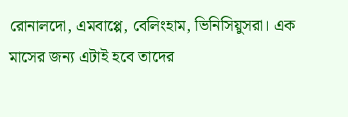রোনালদো, এমবাপ্পে, বেলিংহাম, ভিনিসিয়ুসরা। এক মাসের জন্য এটাই হবে তাদের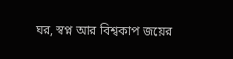ঘর, স্বপ্ন আর বিশ্বকাপ জয়ের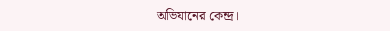অভিযানের কেন্দ্র।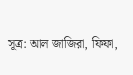সূত্র: আল জাজিরা, ফিফা,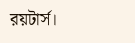রয়টার্স।